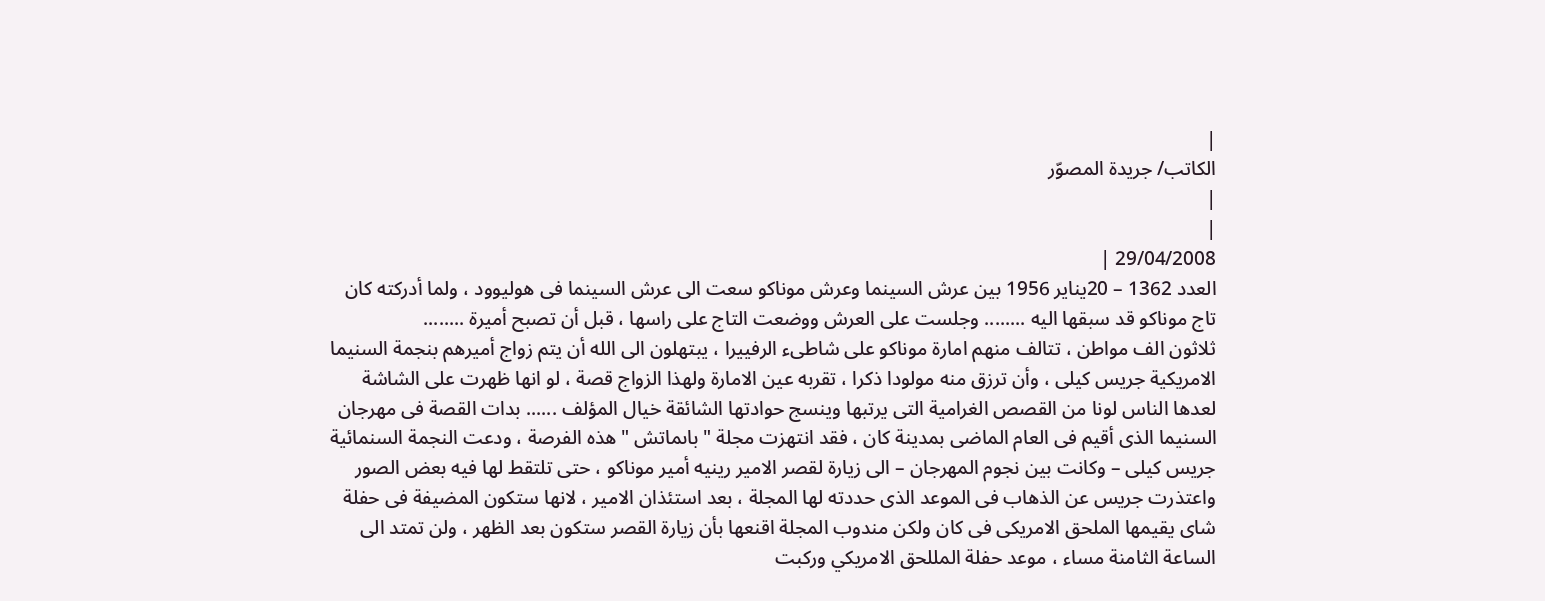|
الكاتب/ جريدة المصوّر
|
|
29/04/2008 |
العدد 1362 – 20يناير 1956 بين عرش السينما وعرش موناكو سعت الى عرش السينما فى هوليوود ، ولما أدركته كان تاج موناكو قد سبقها اليه ........ وجلست على العرش ووضعت التاج على راسها ، قبل أن تصبح أميرة ........
ثلاثون الف مواطن ، تتالف منهم امارة موناكو على شاطىء الرفييرا ، يبتهلون الى الله أن يتم زواج أميرهم بنجمة السنيما الامريكية جريس كيلى ، وأن ترزق منه مولودا ذكرا ، تقربه عين الامارة ولهذا الزواج قصة ، لو انها ظهرت على الشاشة لعدها الناس لونا من القصص الغرامية التى يرتبها وينسج حوادتها الشائقة خيال المؤلف ...... بدات القصة فى مهرجان السنيما الذى أقيم فى العام الماضى بمدينة كان ، فقد انتهزت مجلة " باىماتش " هذه الفرصة ، ودعت النجمة السنمائية جريس كيلى – وكانت بين نجوم المهرجان – الى زيارة لقصر الامير رينيه أمير موناكو ، حتى تلتقط لها فيه بعض الصور واعتذرت جريس عن الذهاب فى الموعد الذى حددته لها المجلة ، بعد استئذان الامير ، لانها ستكون المضيفة فى حفلة شاى يقيمها الملحق الامريكى فى كان ولكن مندوب المجلة اقنعها بأن زيارة القصر ستكون بعد الظهر ، ولن تمتد الى الساعة الثامنة مساء ، موعد حفلة المللحق الامريكي وركبت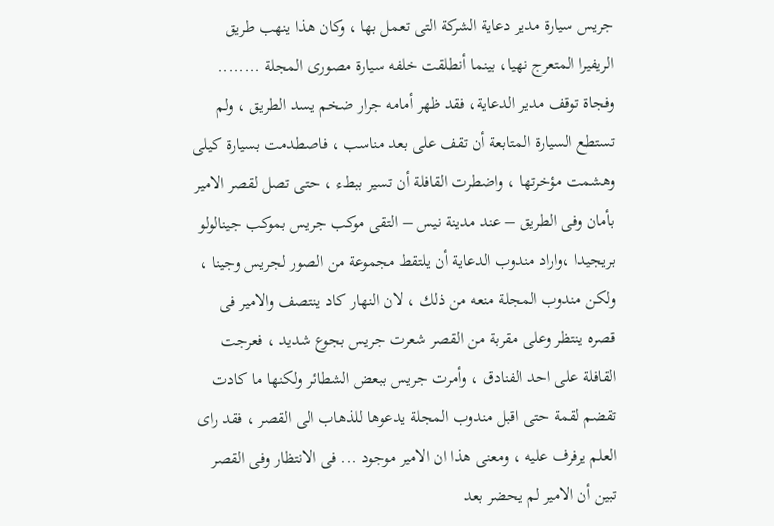جريس سيارة مدير دعاية الشركة التى تعمل بها ، وكان هذا ينهب طريق الريفيرا المتعرج نهيا، بينما أنطلقت خلفه سيارة مصورى المجلة ........ وفجاة توقف مدير الدعاية، فقد ظهر أمامه جرار ضخم يسد الطريق ، ولم تستطع السيارة المتابعة أن تقف على بعد مناسب ، فاصطدمت بسيارة كيلى وهشمت مؤخرتها ، واضطرت القافلة أن تسير ببطء ، حتى تصل لقصر الامير بأمان وفى الطريق – عند مدينة نيس – التقى موكب جريس بموكب جينالولو بريجيدا ،واراد مندوب الدعاية أن يلتقط مجموعة من الصور لجريس وجينا ، ولكن مندوب المجلة منعه من ذلك ، لان النهار كاد ينتصف والامير فى قصره ينتظر وعلى مقربة من القصر شعرت جريس بجوع شديد ، فعرجت القافلة على احد الفنادق ، وأمرت جريس ببعض الشطائر ولكنها ما كادت تقضم لقمة حتى اقبل مندوب المجلة يدعوها للذهاب الى القصر ، فقد راى العلم يرفرف عليه ، ومعنى هذا ان الامير موجود ... فى الانتظار وفى القصر تبين أن الامير لم يحضر بعد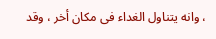، وانه يتناول الغداء فى مكان أخر ، وقد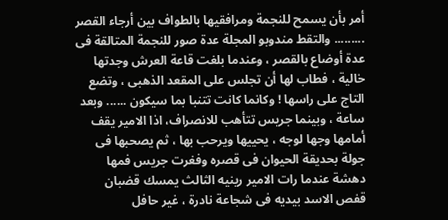أمر بأن يسمح للنجمة ومرافقيها بالطواف بين أرجاء القصر ......... والتقط مندوبو المجلة عدة صور للنجمة المتالقة فى عدة أوضاع بالقصر ، وعندما بلغت قاعة العرش وجدتها خالية ، فطاب لها أن تجلس على المقعد الذهبى ، وتضع التاج على راسها ! وكانما كانت تتنبا بما سيكون ...... وبعد ساعة ، وبينما جريس تتأهب للانصراف، اذا الامير يقف أمامها وجها لوجه ، يحييها ويرحب بها ، ثم يصحبها فى جولة بحديقة الحيوان فى قصره وفغرت جريس فمها دهشة عندما رات الامير رينيه الثالث يمسك قضبان قفص الاسد بيديه فى شجاعة نادرة ، غير حافل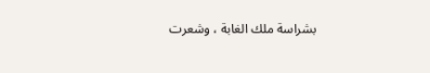بشراسة ملك الغابة ، وشعرت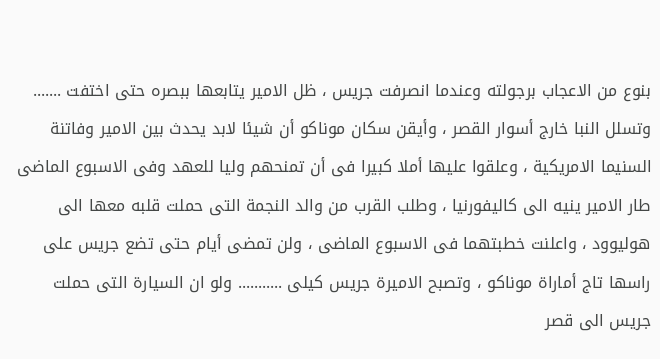بنوع من الاعجاب برجولته وعندما انصرفت جريس ، ظل الامير يتابعها ببصره حتى اختفت ....... وتسلل النبا خارج أسوار القصر ، وأيقن سكان موناكو أن شيئا لابد يحدث بين الامير وفاتنة السنيما الامريكية ، وعلقوا عليها أملا كبيرا فى أن تمنحهم وليا للعهد وفى الاسبوع الماضى طار الامير ينيه الى كاليفورنيا ، وطلب القرب من والد النجمة التى حملت قلبه معها الى هوليوود ، واعلنت خطبتهما فى الاسبوع الماضى ، ولن تمضى أيام حتى تضع جريس على راسها تاج أماراة موناكو ، وتصبح الاميرة جريس كيلى ........... ولو ان السيارة التى حملت جريس الى قصر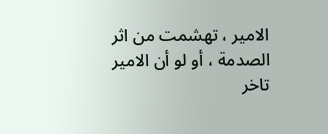الامير ، تهشمت من اثر الصدمة ، أو لو أن الامير تاخر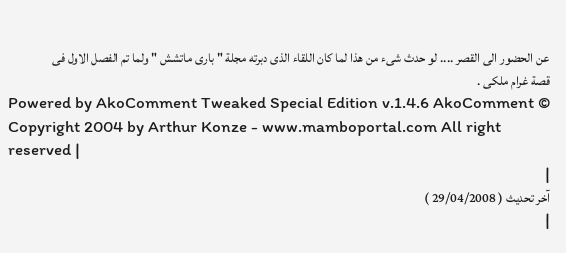عن الحضور الى القصر .... لو حدث شىء من هذا لما كان اللقاء الذى دبرته مجلة " بارى ماتشش " ولما تم الفصل الاول فى قصة غرام ملكى .
Powered by AkoComment Tweaked Special Edition v.1.4.6 AkoComment © Copyright 2004 by Arthur Konze - www.mamboportal.com All right reserved |
|
آخر تحديث ( 29/04/2008 )
|